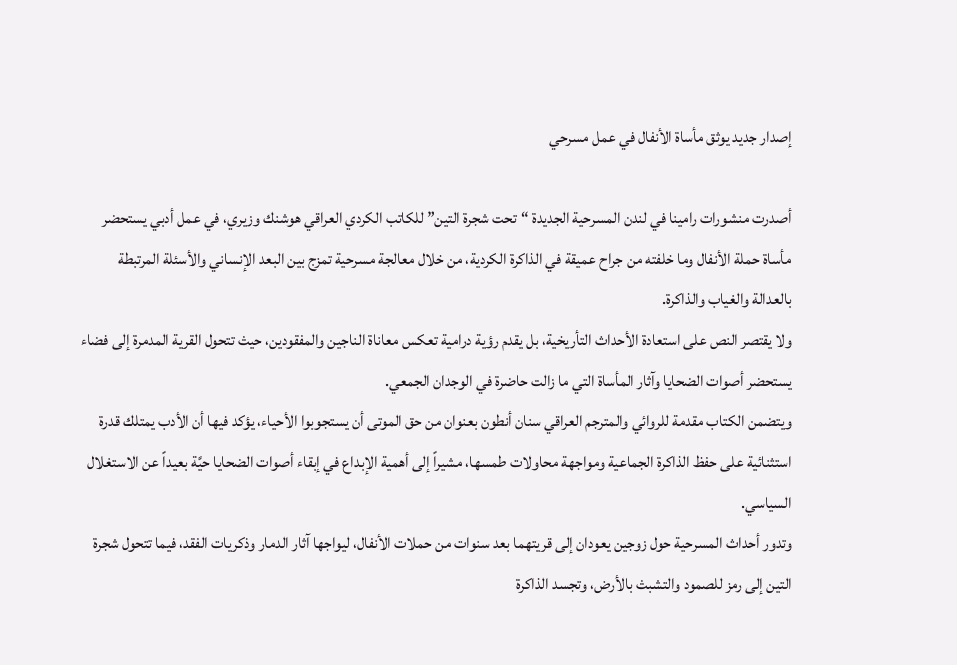إصدار جديد يوثق مأساة الأنفال في عمل مسرحي

أصدرت منشورات رامينا في لندن المسرحية الجديدة “تحت شجرة التين” للكاتب الكردي العراقي هوشنك وزيري، في عمل أدبي يستحضر مأساة حملة الأنفال وما خلفته من جراح عميقة في الذاكرة الكردية، من خلال معالجة مسرحية تمزج بين البعد الإنساني والأسئلة المرتبطة بالعدالة والغياب والذاكرة.
ولا يقتصر النص على استعادة الأحداث التأريخية، بل يقدم رؤية درامية تعكس معاناة الناجين والمفقودين، حيث تتحول القرية المدمرة إلى فضاء يستحضر أصوات الضحايا وآثار المأساة التي ما زالت حاضرة في الوجدان الجمعي.
ويتضمن الكتاب مقدمة للروائي والمترجم العراقي سنان أنطون بعنوان من حق الموتى أن يستجوبوا الأحياء، يؤكد فيها أن الأدب يمتلك قدرة استثنائية على حفظ الذاكرة الجماعية ومواجهة محاولات طمسها، مشيراً إلى أهمية الإبداع في إبقاء أصوات الضحايا حيَّة بعيداً عن الاستغلال السياسي.
وتدور أحداث المسرحية حول زوجين يعودان إلى قريتهما بعد سنوات من حملات الأنفال، ليواجها آثار الدمار وذكريات الفقد، فيما تتحول شجرة التين إلى رمز للصمود والتشبث بالأرض، وتجسد الذاكرة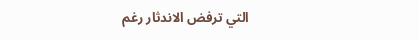التي ترفض الاندثار رغم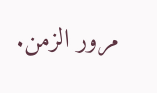مرور الزمن.